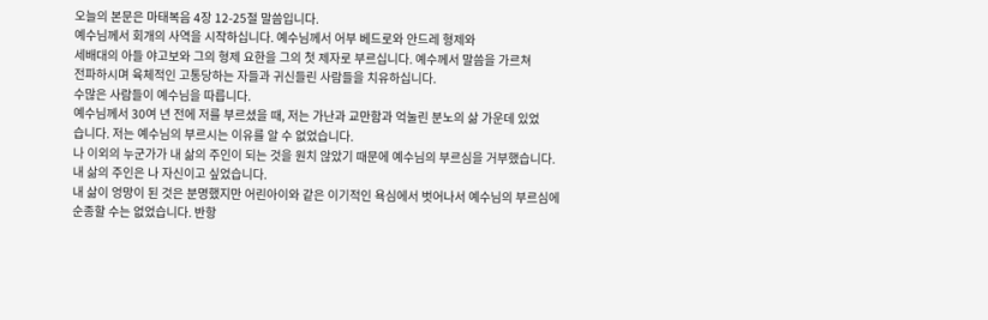오늘의 본문은 마태복음 4장 12-25절 말씀입니다.
예수님께서 회개의 사역을 시작하십니다. 예수님께서 어부 베드로와 안드레 형제와
세배대의 아들 야고보와 그의 형제 요한을 그의 첫 제자로 부르십니다. 예수께서 말씀을 가르쳐
전파하시며 육체적인 고통당하는 자들과 귀신들린 사람들을 치유하십니다.
수많은 사람들이 예수님을 따릅니다.
예수님께서 30여 년 전에 저를 부르셨을 때, 저는 가난과 교만함과 억눌린 분노의 삶 가운데 있었
습니다. 저는 예수님의 부르시는 이유를 알 수 없었습니다.
나 이외의 누군가가 내 삶의 주인이 되는 것을 원치 않았기 때문에 예수님의 부르심을 거부했습니다.
내 삶의 주인은 나 자신이고 싶었습니다.
내 삶이 엉망이 된 것은 분명했지만 어린아이와 같은 이기적인 욕심에서 벗어나서 예수님의 부르심에
순종할 수는 없었습니다. 반항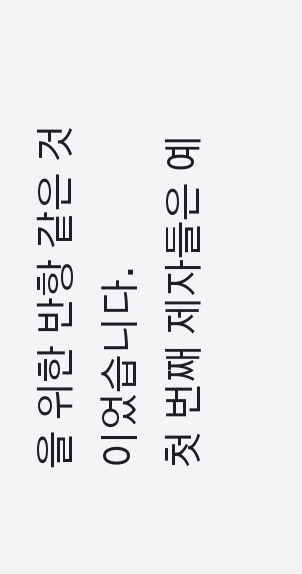을 위한 반항 같은 것이었습니다.
첫 번째 제자들은 예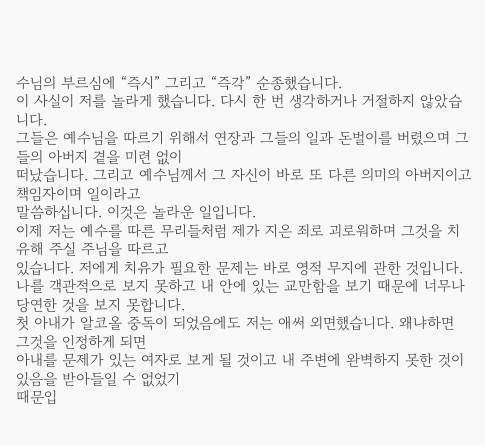수님의 부르심에 “즉시” 그리고 “즉각” 순종했습니다.
이 사실이 저를 놀라게 했습니다. 다시 한 번 생각하거나 거절하지 않았습니다.
그들은 예수님을 따르기 위해서 연장과 그들의 일과 돈벌이를 버렸으며 그들의 아버지 곁을 미련 없이
떠났습니다. 그리고 예수님께서 그 자신이 바로 또 다른 의미의 아버지이고 책임자이며 일이라고
말씀하십니다. 이것은 놀라운 일입니다.
이제 저는 예수를 따른 무리들처럼 제가 지은 죄로 괴로워하며 그것을 치유해 주실 주님을 따르고
있습니다. 저에게 치유가 필요한 문제는 바로 영적 무지에 관한 것입니다.
나를 객관적으로 보지 못하고 내 안에 있는 교만함을 보기 때문에 너무나 당연한 것을 보지 못합니다.
첫 아내가 알코올 중독이 되었음에도 저는 애써 외면했습니다. 왜냐하면 그것을 인정하게 되면
아내를 문제가 있는 여자로 보게 될 것이고 내 주변에 완벽하지 못한 것이 있음을 받아들일 수 없었기
때문입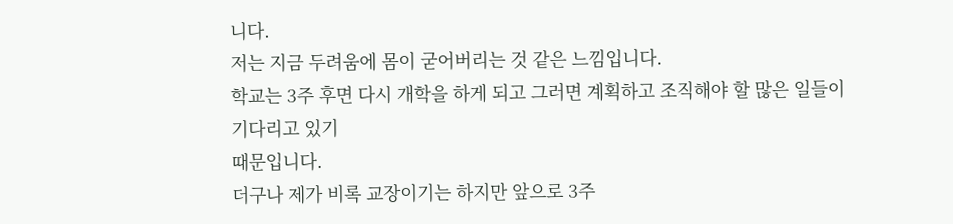니다.
저는 지금 두려움에 몸이 굳어버리는 것 같은 느낌입니다.
학교는 3주 후면 다시 개학을 하게 되고 그러면 계획하고 조직해야 할 많은 일들이 기다리고 있기
때문입니다.
더구나 제가 비록 교장이기는 하지만 앞으로 3주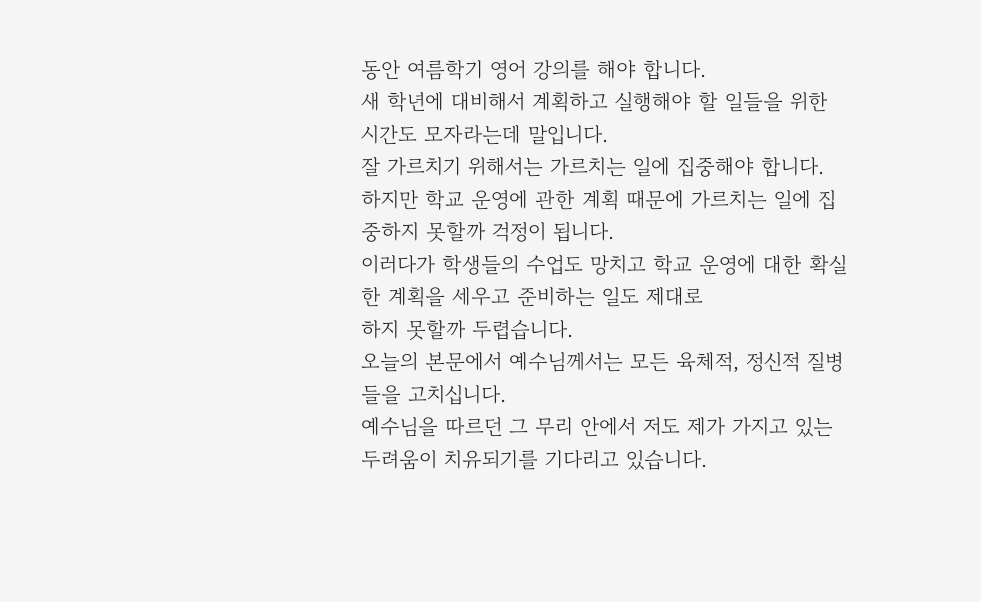동안 여름학기 영어 강의를 해야 합니다.
새 학년에 대비해서 계획하고 실행해야 할 일들을 위한 시간도 모자라는데 말입니다.
잘 가르치기 위해서는 가르치는 일에 집중해야 합니다.
하지만 학교 운영에 관한 계획 때문에 가르치는 일에 집중하지 못할까 걱정이 됩니다.
이러다가 학생들의 수업도 망치고 학교 운영에 대한 확실한 계획을 세우고 준비하는 일도 제대로
하지 못할까 두렵습니다.
오늘의 본문에서 예수님께서는 모든 육체적, 정신적 질병들을 고치십니다.
예수님을 따르던 그 무리 안에서 저도 제가 가지고 있는 두려움이 치유되기를 기다리고 있습니다.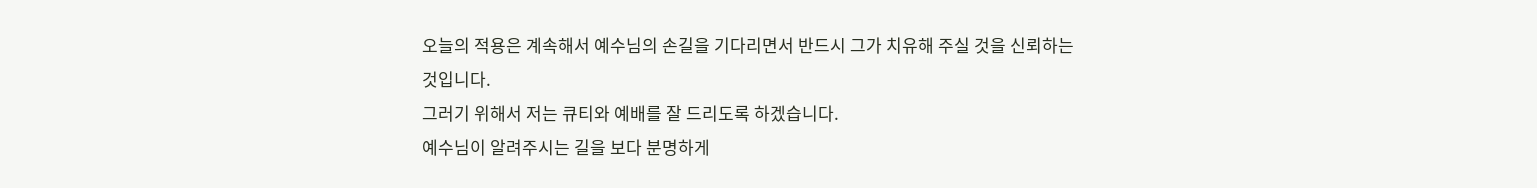오늘의 적용은 계속해서 예수님의 손길을 기다리면서 반드시 그가 치유해 주실 것을 신뢰하는
것입니다.
그러기 위해서 저는 큐티와 예배를 잘 드리도록 하겠습니다.
예수님이 알려주시는 길을 보다 분명하게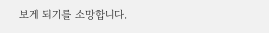보게 되기를 소망합니다.